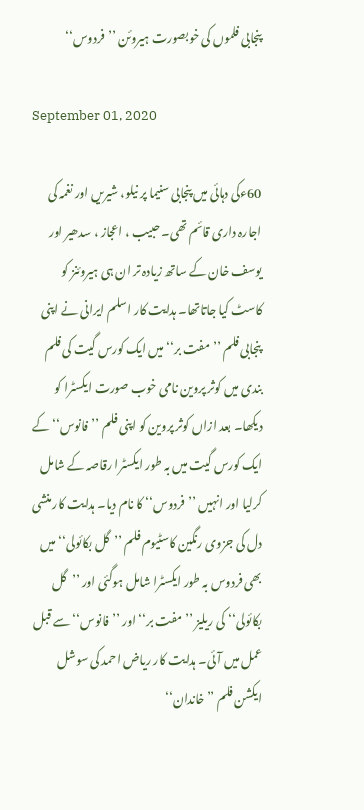پنجابی فلموں کی خوبصورت ہیروئن ’’فردوس‘‘

September 01, 2020

60ءکی دہائی میں پنجابی سنیما پر نیلو، شیریں اور نغمہ کی اجارہ داری قائم تھی۔ حبیب ، اعجاز ، سدھیر اور یوسف خان کے ساتھ زیادہ تر ان ہی ہیروئنز کو کاسٹ کیا جاتاتھا۔ ہدایت کار اسلم ایرانی نے اپنی پنجابی فلم ’’مفت بر‘‘ میں ایک کورس گیت کی فلم بندی میں کوثر پروین نامی خوب صورت ایکسٹرا کو دیکھا۔ بعد ازاں کوثر پروین کو اپنی فلم ’’فانوس‘‘ کے ایک کورس گیت میں بہ طور ایکسٹرا رقاصہ کے شامل کرلیا اور انہیں ’’فردوس‘‘ کا نام دیا۔ ہدایت کار منشی دل کی جزوی رنگین کاسٹیوم فلم ’’گل بکائولی‘‘ میں بھی فردوس بہ طور ایکسٹرا شامل ہوگئی اور ’’گل بکائولی‘‘ کی ریلیز ’’مفت بر‘‘ اور ’’فانوس‘‘ سے قبل عمل میں آئی۔ ہدایت کار ریاض احمد کی سوشل ایکشن فلم ’’خاندان‘‘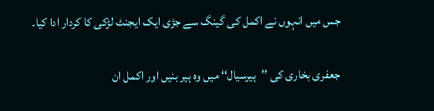جس میں انہوں نے اکمل کی گینگ سے جڑی ایک ایجنٹ لڑکی کا کردار ادا کیا۔

جعفری بخاری کی ’’ہیرسیال‘‘ میں وہ ہیر بنیں اور اکمل ان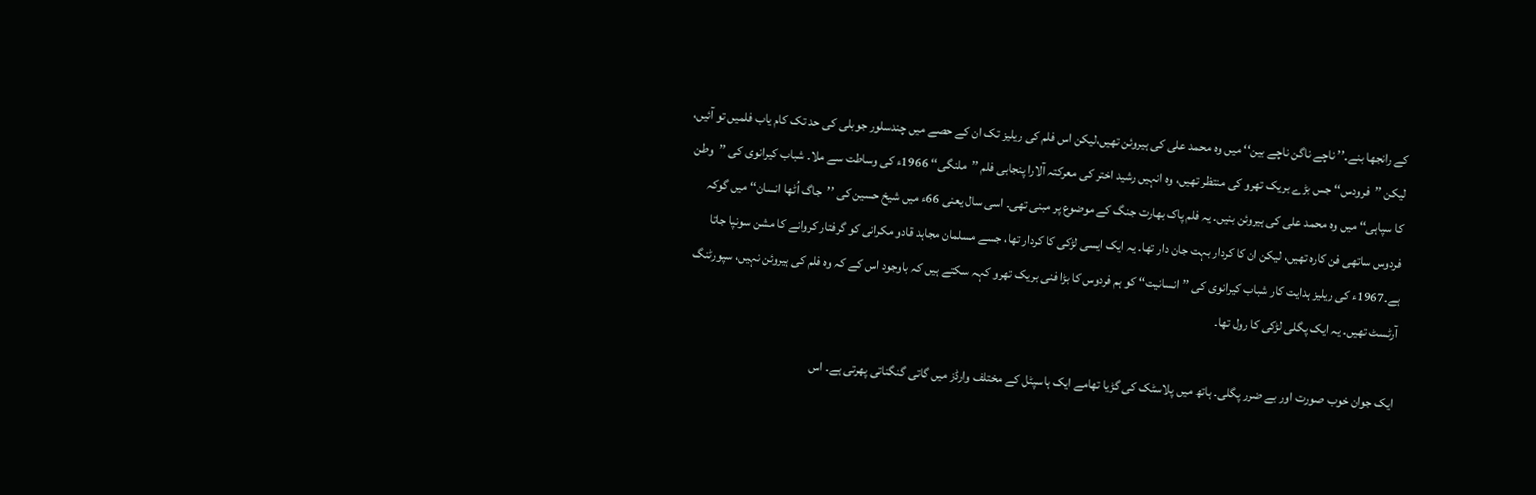کے رانجھا بنے۔’’ ناچے ناگن ناچے بین‘‘ میں وہ محمد علی کی ہیروئن تھیں،لیکن اس فلم کی ریلیز تک ان کے حصے میں چندسلور جوبلی کی حد تک کام یاب فلمیں تو آئیں، لیکن ’’فرودس‘‘ جس بڑے بریک تھرو کی منتظر تھیں، وہ انہیں رشید اختر کی معرکتہ آلارا پنجابی فلم ’’ملنگی‘‘ 1966ء کی وساطت سے ملا۔ شباب کیرانوی کی ’’وطن کا سپاہی‘‘ میں وہ محمد علی کی ہیروئن بنیں۔ یہ فلم پاک بھارت جنگ کے موضوع پر مبنی تھی۔ اسی سال یعنی 66ء میں شیخ حسین کی ’’جاگ اُٹھا انسان‘‘ میں گوکہ فردوس ساتھی فن کارہ تھیں، لیکن ان کا کردار بہت جان دار تھا۔ یہ ایک ایسی لڑکی کا کردار تھا، جسے مسلمان مجاہد قادو مکرانی کو گرفتار کروانے کا مشن سونپا جاتا ہے۔1967ء کی ریلیز ہدایت کار شباب کیرانوی کی ’’انسانیت‘‘ کو ہم فردوس کا بڑا فنی بریک تھرو کہہ سکتے ہیں کہ باوجود اس کے کہ وہ فلم کی ہیروئن نہیں، سپورٹنگ آرٹسٹ تھیں۔ یہ ایک پگلی لڑکی کا رول تھا۔

ایک جوان خوب صورت اور بے ضرر پگلی۔ ہاتھ میں پلاسٹک کی گڑیا تھامے ایک ہاسپٹل کے مختلف وارڈز میں گاتی گنگناتی پھرتی ہے۔ اس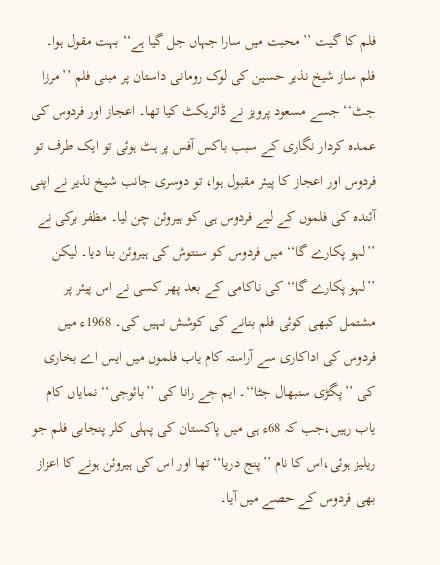فلم کا گیت ’’محبت میں سارا جہاں جل گیا ہے‘‘ بہت مقول ہوا۔ فلم ساز شیخ نذیر حسین کی لوک رومانی داستان پر مبنی فلم ’’مرزا جٹ‘‘ جسے مسعود پرویز نے ڈائریکٹ کیا تھا۔ اعجاز اور فردوس کی عمدہ کردار نگاری کے سبب باکس آفس پر ہٹ ہوئی تو ایک طرف تو فردوس اور اعجاز کا پیئر مقبول ہوا، تو دوسری جانب شیخ نذیر نے اپنی آئندہ کی فلموں کے لیے فردوس ہی کو ہیروئن چن لیا۔ مظفر برکی نے ’’لہو پکارے گا‘‘ میں فردوس کو سنتوش کی ہیروئن بنا دیا۔ لیکن ’’لہو پکارے گا‘‘ کی ناکامی کے بعد پھر کسی نے اس پیئر پر مشتمل کبھی کوئی فلم بنانے کی کوشش نہیں کی۔ 1968ء میں فردوس کی اداکاری سے آراستہ کام یاب فلموں میں ایس اے بخاری کی ’’پگڑی سنبھال جٹا‘‘۔ ایم جے رانا کی ’’بائوجی‘‘ نمایاں کام یاب رہیں،جب کہ 68ء ہی میں پاکستان کی پہلی کلر پنجابی فلم جو ریلیز ہوئی،اس کا نام ’’پنج دریا‘‘ تھا اور اس کی ہیروئن ہونے کا اعزاز بھی فردوس کے حصے میں آیا۔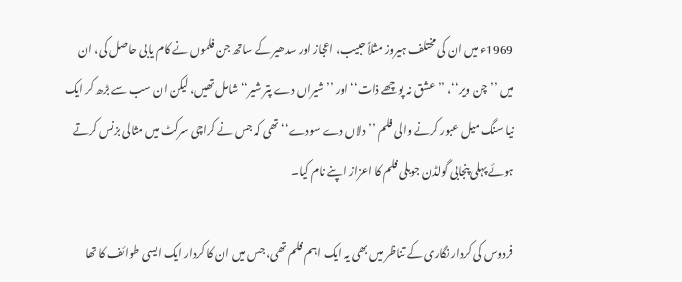1969ء میں ان کی مختلف ہیروز مثلاً حبیب، اعجاز اور سدھیر کے ساتھ جن فلموں نے کام یابی حاصل کی، ان میں ’’چن ویر‘‘، ’’عشق نہ پوچھے ذات‘‘ اور ’’شیراں دے پتر شیر‘‘ شامل تھیں، لیکن ان سب سے بڑھ کر ایک نیا سنگ میل عبور کرنے والی فلم ’’دلاں دے سودے‘‘ تھی کہ جس نے کراچی سرکٹ میں مثالی بزنس کرتے ہوئے پہلی پنجابی گولڈن جوبلی فلم کا اعزاز اپنے نام کیا۔

فردوس کی کردار نگاری کے تناظر میں بھی یہ ایک اہم فلم تھی، جس میں ان کا کردار ایک ایسی طوائف کا تھا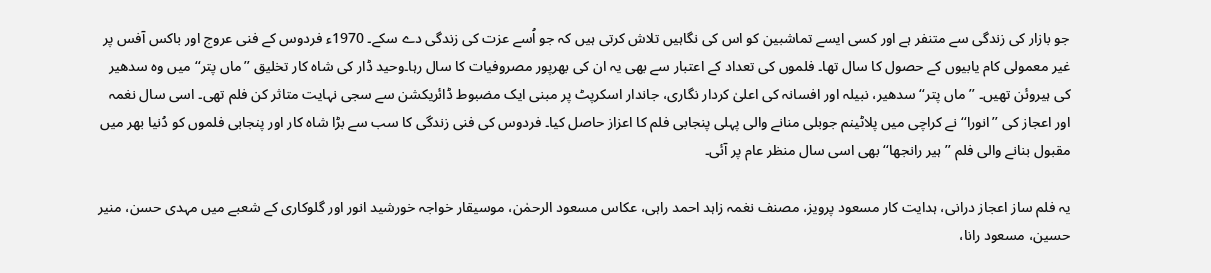جو بازار کی زندگی سے متنفر ہے اور کسی ایسے تماشبین کو اس کی نگاہیں تلاش کرتی ہیں کہ جو اُسے عزت کی زندگی دے سکے۔ 1970ء فردوس کے فنی عروج اور باکس آفس پر غیر معمولی کام یابیوں کے حصول کا سال تھا۔ فلموں کی تعداد کے اعتبار سے بھی یہ ان کی بھرپور مصروفیات کا سال رہا۔وحید ڈار کی شاہ کار تخلیق ’’ماں پتر‘‘ میں وہ سدھیر کی ہیروئن تھیں۔ ’’ماں پتر‘‘ سدھیر، نبیلہ اور افسانہ کی اعلیٰ کردار نگاری، جاندار اسکرپٹ پر مبنی ایک مضبوط ڈائریکشن سے سجی نہایت متاثر کن فلم تھی۔ اسی سال نغمہ اور اعجاز کی ’’انورا‘‘ نے کراچی میں پلاٹینم جوبلی منانے والی پہلی پنجابی فلم کا اعزاز حاصل کیا۔ فردوس کی فنی زندگی کا سب سے بڑا شاہ کار اور پنجابی فلموں کو دُنیا بھر میں مقبول بنانے والی فلم ’’ہیر رانجھا‘‘ بھی اسی سال منظر عام پر آئی۔

یہ فلم ساز اعجاز درانی، ہدایت کار مسعود پرویز، مصنف نغمہ زاہد احمد راہی، عکاس مسعود الرحمٰن، موسیقار خواجہ خورشید انور اور گلوکاری کے شعبے میں مہدی حسن، منیر حسین، مسعود رانا،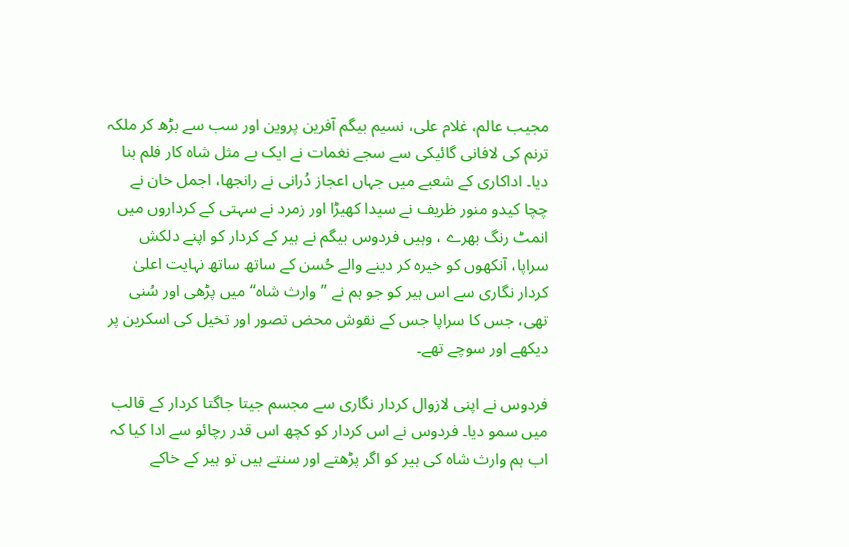مجیب عالم، غلام علی، نسیم بیگم آفرین پروین اور سب سے بڑھ کر ملکہ ترنم کی لافانی گائیکی سے سجے نغمات نے ایک بے مثل شاہ کار فلم بنا دیا۔ اداکاری کے شعبے میں جہاں اعجاز دُرانی نے رانجھا، اجمل خان نے چچا کیدو منور ظریف نے سیدا کھیڑا اور زمرد نے سہتی کے کرداروں میں انمٹ رنگ بھرے ، وہیں فردوس بیگم نے ہیر کے کردار کو اپنے دلکش سراپا، آنکھوں کو خیرہ کر دینے والے حُسن کے ساتھ ساتھ نہایت اعلیٰ کردار نگاری سے اس ہیر کو جو ہم نے ’’وارث شاہ‘‘ میں پڑھی اور سُنی تھی، جس کا سراپا جس کے نقوش محض تصور اور تخیل کی اسکرین پر دیکھے اور سوچے تھے۔

فردوس نے اپنی لازوال کردار نگاری سے مجسم جیتا جاگتا کردار کے قالب میں سمو دیا۔ فردوس نے اس کردار کو کچھ اس قدر رچائو سے ادا کیا کہ اب ہم وارث شاہ کی ہیر کو اگر پڑھتے اور سنتے ہیں تو ہیر کے خاکے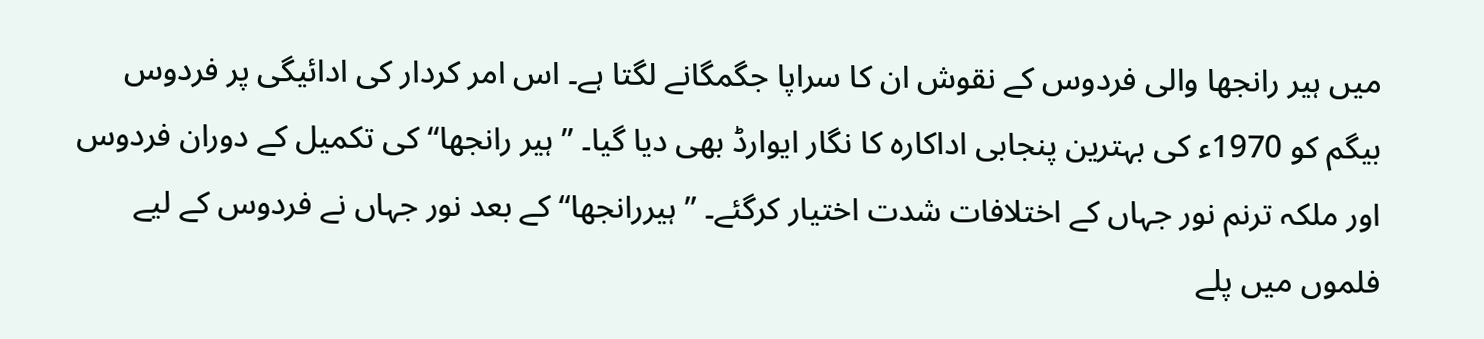میں ہیر رانجھا والی فردوس کے نقوش ان کا سراپا جگمگانے لگتا ہے۔ اس امر کردار کی ادائیگی پر فردوس بیگم کو 1970ء کی بہترین پنجابی اداکارہ کا نگار ایوارڈ بھی دیا گیا۔ ’’ہیر رانجھا‘‘ کی تکمیل کے دوران فردوس اور ملکہ ترنم نور جہاں کے اختلافات شدت اختیار کرگئے۔ ’’ہیررانجھا‘‘ کے بعد نور جہاں نے فردوس کے لیے فلموں میں پلے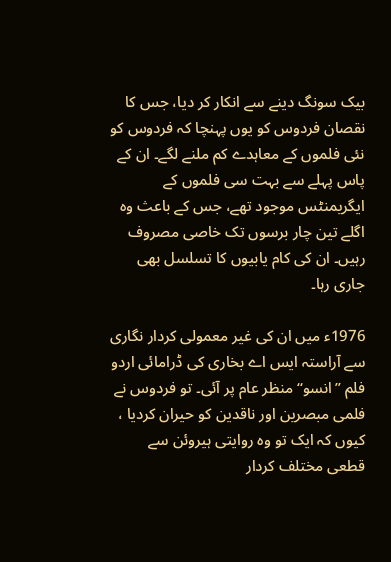بیک سونگ دینے سے انکار کر دیا، جس کا نقصان فردوس کو یوں پہنچا کہ فردوس کو نئی فلموں کے معاہدے کم ملنے لگے۔ ان کے پاس پہلے سے بہت سی فلموں کے ایگریمنٹس موجود تھے، جس کے باعث وہ اگلے تین چار برسوں تک خاصی مصروف رہیں۔ ان کی کام یابیوں کا تسلسل بھی جاری رہا۔

1976ء میں ان کی غیر معمولی کردار نگاری سے آراستہ ایس اے بخاری کی ڈرامائی اردو فلم ’’انسو‘‘ منظر عام پر آئی۔ تو فردوس نے فلمی مبصرین اور ناقدین کو حیران کردیا ، کیوں کہ ایک تو وہ روایتی ہیروئن سے قطعی مختلف کردار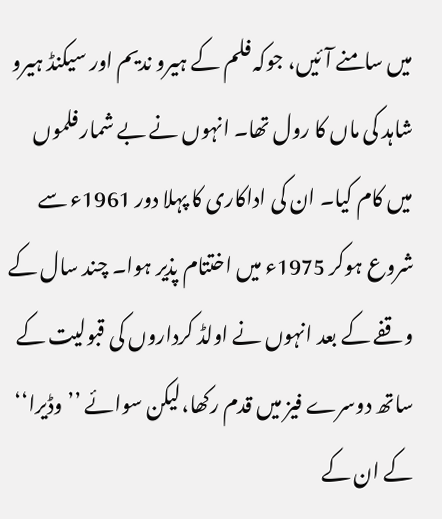میں سامنے آئیں، جوکہ فلم کے ہیرو ندیم اور سیکنڈ ہیرو شاہد کی ماں کا رول تھا۔ انہوں نے بے شمار فلموں میں کام کیا۔ ان کی اداکاری کا پہلا دور 1961ء سے شروع ہوکر 1975ء میں اختتام پذیر ہوا۔ چند سال کے وقفے کے بعد انہوں نے اولڈ کرداروں کی قبولیت کے ساتھ دوسرے فیز میں قدم رکھا،لیکن سوائے ’’وڈیرا‘‘ کے ان کے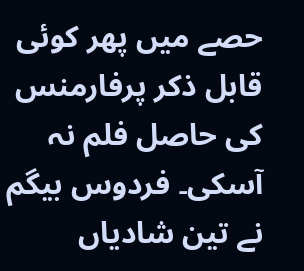حصے میں پھر کوئی قابل ذکر پرفارمنس کی حاصل فلم نہ آسکی۔ فردوس بیگم نے تین شادیاں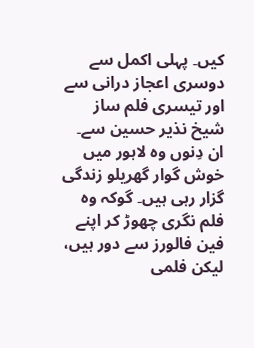کیں۔ پہلی اکمل سے دوسری اعجاز درانی سے اور تیسری فلم ساز شیخ نذیر حسین سے۔ ان دِنوں وہ لاہور میں خوش گوار گھریلو زندگی گزار رہی ہیں۔ گوکہ وہ فلم نگری چھوڑ کر اپنے فین فالورز سے دور ہیں، لیکن فلمی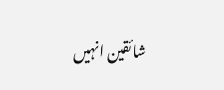شائقین انہیں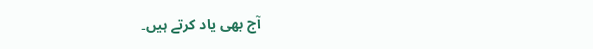آج بھی یاد کرتے ہیں۔